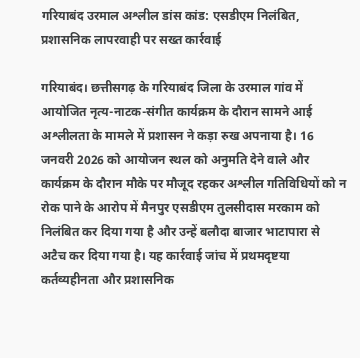गरियाबंद उरमाल अश्लील डांस कांड: एसडीएम निलंबित, प्रशासनिक लापरवाही पर सख्त कार्रवाई

गरियाबंद। छत्तीसगढ़ के गरियाबंद जिला के उरमाल गांव में आयोजित नृत्य-नाटक-संगीत कार्यक्रम के दौरान सामने आई अश्लीलता के मामले में प्रशासन ने कड़ा रुख अपनाया है। 16 जनवरी 2026 को आयोजन स्थल को अनुमति देने वाले और कार्यक्रम के दौरान मौके पर मौजूद रहकर अश्लील गतिविधियों को न रोक पाने के आरोप में मैनपुर एसडीएम तुलसीदास मरकाम को निलंबित कर दिया गया है और उन्हें बलौदा बाजार भाटापारा से अटैच कर दिया गया है। यह कार्रवाई जांच में प्रथमदृष्टया कर्तव्यहीनता और प्रशासनिक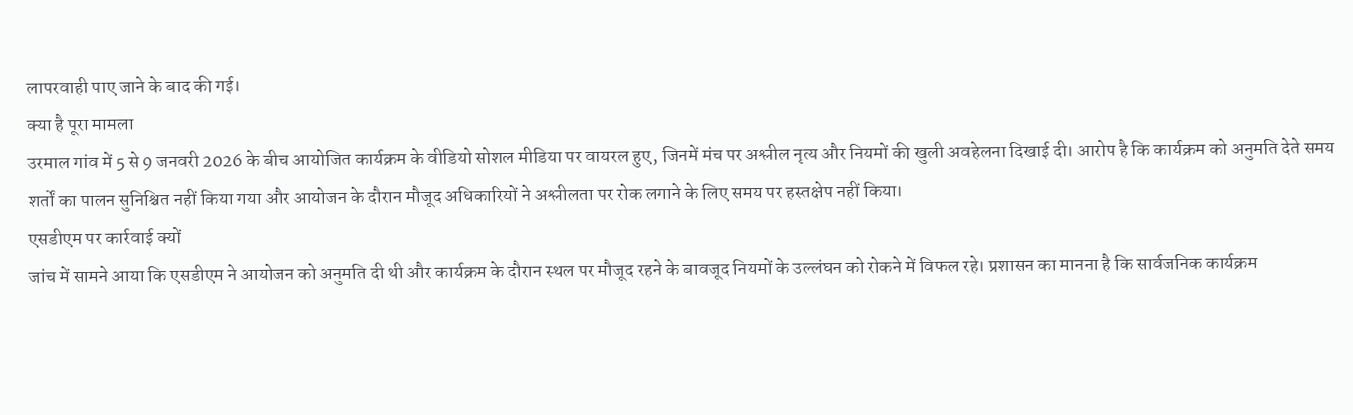लापरवाही पाए जाने के बाद की गई।
क्या है पूरा मामला
उरमाल गांव में 5 से 9 जनवरी 2026 के बीच आयोजित कार्यक्रम के वीडियो सोशल मीडिया पर वायरल हुए, जिनमें मंच पर अश्लील नृत्य और नियमों की खुली अवहेलना दिखाई दी। आरोप है कि कार्यक्रम को अनुमति देते समय शर्तों का पालन सुनिश्चित नहीं किया गया और आयोजन के दौरान मौजूद अधिकारियों ने अश्लीलता पर रोक लगाने के लिए समय पर हस्तक्षेप नहीं किया।
एसडीएम पर कार्रवाई क्यों
जांच में सामने आया कि एसडीएम ने आयोजन को अनुमति दी थी और कार्यक्रम के दौरान स्थल पर मौजूद रहने के बावजूद नियमों के उल्लंघन को रोकने में विफल रहे। प्रशासन का मानना है कि सार्वजनिक कार्यक्रम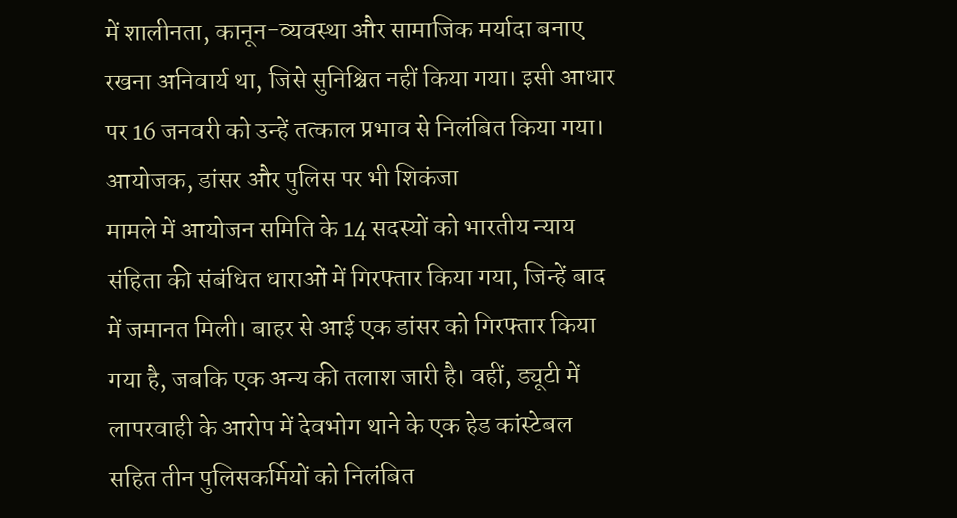में शालीनता, कानून-व्यवस्था और सामाजिक मर्यादा बनाए रखना अनिवार्य था, जिसे सुनिश्चित नहीं किया गया। इसी आधार पर 16 जनवरी को उन्हें तत्काल प्रभाव से निलंबित किया गया।
आयोजक, डांसर और पुलिस पर भी शिकंजा
मामले में आयोजन समिति के 14 सदस्यों को भारतीय न्याय संहिता की संबंधित धाराओं में गिरफ्तार किया गया, जिन्हें बाद में जमानत मिली। बाहर से आई एक डांसर को गिरफ्तार किया गया है, जबकि एक अन्य की तलाश जारी है। वहीं, ड्यूटी में लापरवाही के आरोप में देवभोग थाने के एक हेड कांस्टेबल सहित तीन पुलिसकर्मियों को निलंबित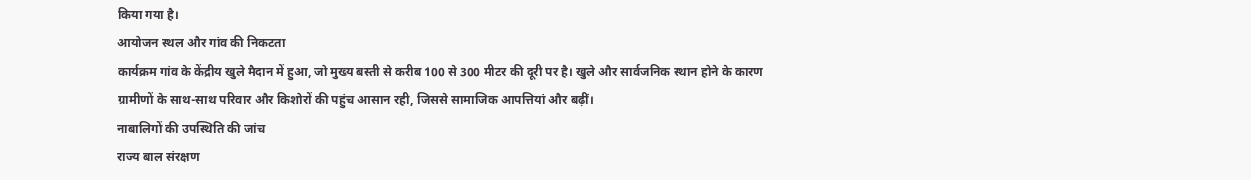किया गया है।
आयोजन स्थल और गांव की निकटता
कार्यक्रम गांव के केंद्रीय खुले मैदान में हुआ, जो मुख्य बस्ती से करीब 100 से 300 मीटर की दूरी पर है। खुले और सार्वजनिक स्थान होने के कारण ग्रामीणों के साथ-साथ परिवार और किशोरों की पहुंच आसान रही, जिससे सामाजिक आपत्तियां और बढ़ीं।
नाबालिगों की उपस्थिति की जांच
राज्य बाल संरक्षण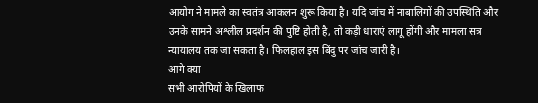आयोग ने मामले का स्वतंत्र आकलन शुरू किया है। यदि जांच में नाबालिगों की उपस्थिति और उनके सामने अश्लील प्रदर्शन की पुष्टि होती है, तो कड़ी धाराएं लागू होंगी और मामला सत्र न्यायालय तक जा सकता है। फिलहाल इस बिंदु पर जांच जारी है।
आगे क्या
सभी आरोपियों के खिलाफ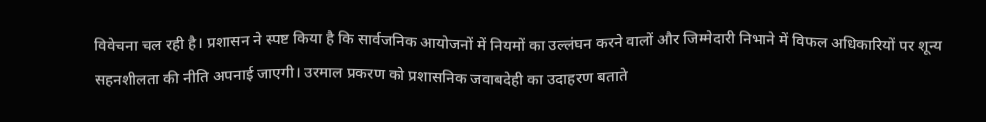विवेचना चल रही है। प्रशासन ने स्पष्ट किया है कि सार्वजनिक आयोजनों में नियमों का उल्लंघन करने वालों और जिम्मेदारी निभाने में विफल अधिकारियों पर शून्य सहनशीलता की नीति अपनाई जाएगी। उरमाल प्रकरण को प्रशासनिक जवाबदेही का उदाहरण बताते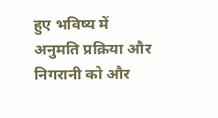हुए भविष्य में अनुमति प्रक्रिया और निगरानी को और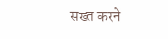सख्त करने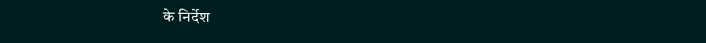के निर्देश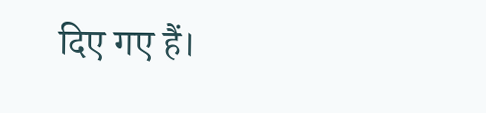दिए गए हैं।